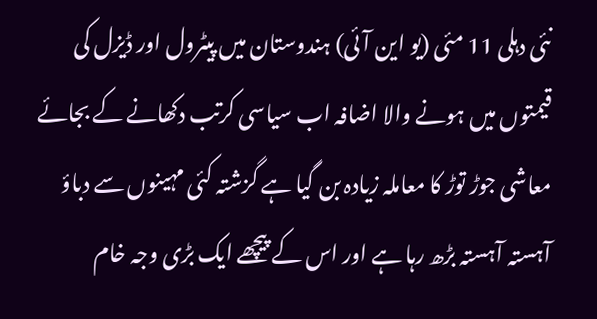نئی دہلی 11 مئی (یو این آئی) ہندوستان میں پیٹرول اور ڈیزل کی قیمتوں میں ہونے والا اضافہ اب سیاسی کرتب دکھانے کے بجائے معاشی جوڑ توڑ کا معاملہ زیادہ بن گیا ہے گزشتہ کئی مہینوں سے دباؤ آہستہ آہستہ بڑھ رہا ہے اور اس کے پیچھے ایک بڑی وجہ خام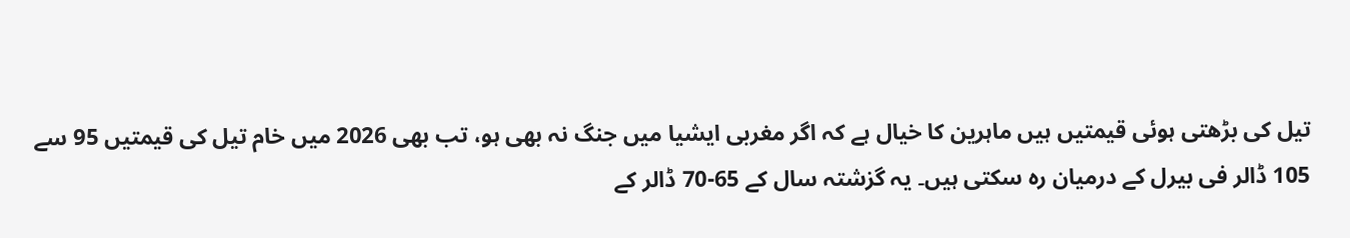تیل کی بڑھتی ہوئی قیمتیں ہیں ماہرین کا خیال ہے کہ اگر مغربی ایشیا میں جنگ نہ بھی ہو، تب بھی 2026 میں خام تیل کی قیمتیں 95 سے 105 ڈالر فی بیرل کے درمیان رہ سکتی ہیں۔ یہ گزشتہ سال کے 65-70 ڈالر کے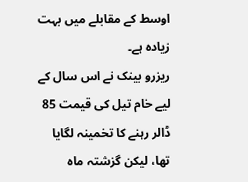اوسط کے مقابلے میں بہت زیادہ ہے۔
ریزرو بینک نے اس سال کے لیے خام تیل کی قیمت 85 ڈالر رہنے کا تخمینہ لگایا تھا، لیکن گزشتہ ماہ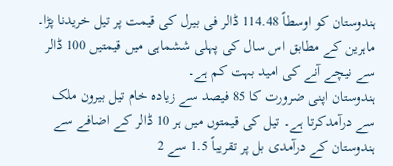ہندوستان کو اوسطاً 114.48 ڈالر فی بیرل کی قیمت پر تیل خریدنا پڑا۔ ماہرین کے مطابق اس سال کی پہلی ششماہی میں قیمتیں 100 ڈالر سے نیچے آنے کی امید بہت کم ہے۔
ہندوستان اپنی ضرورت کا 85 فیصد سے زیادہ خام تیل بیرون ملک سے درآمدکرتا ہے۔ تیل کی قیمتوں میں ہر 10 ڈالر کے اضافے سے ہندوستان کے درآمدی بل پر تقریباً 1.5 سے 2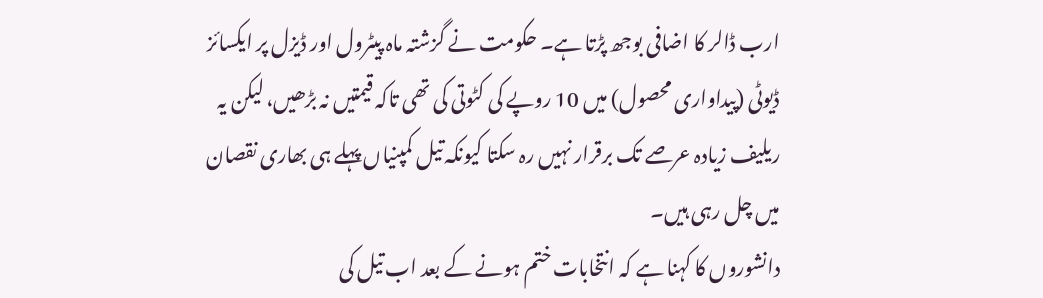ارب ڈالر کا اضافی بوجھ پڑتا ہے۔ حکومت نے گزشتہ ماہ پیٹرول اور ڈیزل پر ایکسائز ڈیوٹی (پیداواری محصول) میں 10 روپے کی کٹوتی کی تھی تاکہ قیمتیں نہ بڑھیں، لیکن یہ ریلیف زیادہ عرصے تک برقرار نہیں رہ سکتا کیونکہ تیل کمپنیاں پہلے ہی بھاری نقصان میں چل رہی ہیں۔
دانشوروں کا کہنا ہے کہ انتخابات ختم ہونے کے بعد اب تیل کی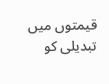قیمتوں میں تبدیلی کو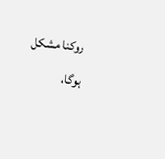روکنا مشکل ہوگا،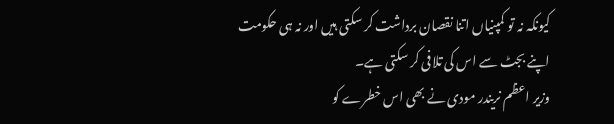کیونکہ نہ تو کمپنیاں اتنا نقصان برداشت کر سکتی ہیں اور نہ ہی حکومت اپنے بجٹ سے اس کی تلافی کر سکتی ہے۔
وزیر اعظم نریندر مودی نے بھی اس خطرے کو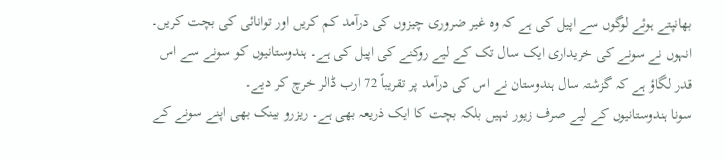بھانپتے ہوئے لوگوں سے اپیل کی ہے کہ وہ غیر ضروری چیزوں کی درآمد کم کریں اور توانائی کی بچت کریں۔ انہوں نے سونے کی خریداری ایک سال تک کے لیے روکنے کی اپیل کی ہے۔ ہندوستانیوں کو سونے سے اس قدر لگاؤ ہے کہ گزشتہ سال ہندوستان نے اس کی درآمد پر تقریباً 72 ارب ڈالر خرچ کر دیے۔
سونا ہندوستانیوں کے لیے صرف زیور نہیں بلکہ بچت کا ایک ذریعہ بھی ہے۔ ریزرو بینک بھی اپنے سونے کے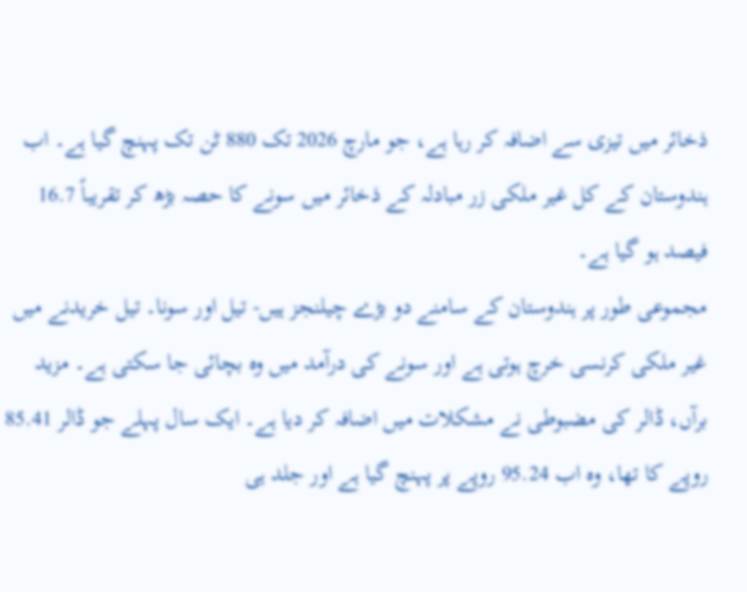ذخائر میں تیزی سے اضافہ کر رہا ہے، جو مارچ 2026 تک 880 ٹن تک پہنچ گیا ہے۔ اب ہندوستان کے کل غیر ملکی زر مبادلہ کے ذخائر میں سونے کا حصہ بڑھ کر تقریباً 16.7 فیصد ہو گیا ہے۔
مجموعی طور پر ہندوستان کے سامنے دو بڑے چیلنجز ہیں- تیل اور سونا۔ تیل خریدنے میں غیر ملکی کرنسی خرچ ہوتی ہے اور سونے کی درآمد میں وہ بچائی جا سکتی ہے۔ مزید برآں، ڈالر کی مضبوطی نے مشکلات میں اضافہ کر دیا ہے۔ ایک سال پہلے جو ڈالر 85.41 روپے کا تھا، وہ اب 95.24 روپے پر پہنچ گیا ہے اور جلد ہی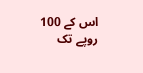اس کے 100 روپے تک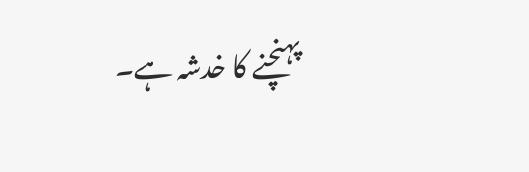پہنچنے کا خدشہ ہے۔